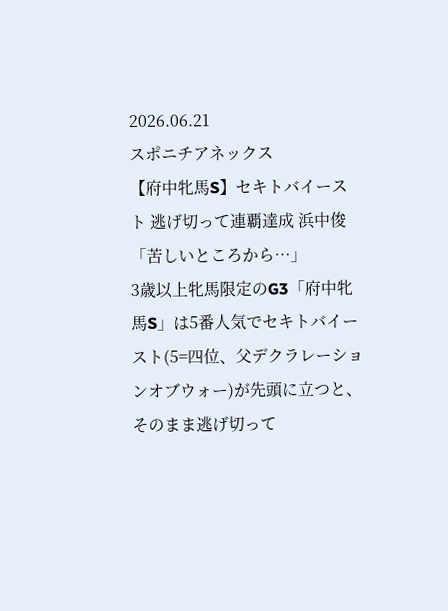2026.06.21
スポニチアネックス
【府中牝馬S】セキトバイースト 逃げ切って連覇達成 浜中俊「苦しいところから…」
3歳以上牝馬限定のG3「府中牝馬S」は5番人気でセキトバイースト(5=四位、父デクラレーションオブウォー)が先頭に立つと、そのまま逃げ切って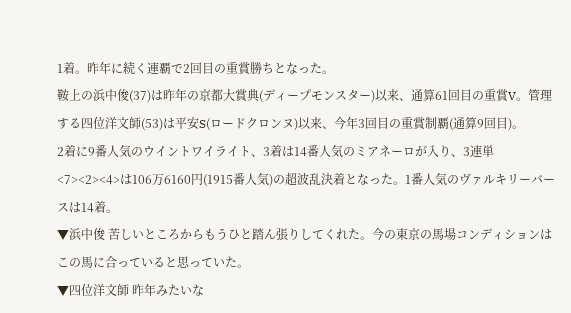1着。昨年に続く連覇で2回目の重賞勝ちとなった。
鞍上の浜中俊(37)は昨年の京都大賞典(ディープモンスター)以来、通算61回目の重賞V。管理する四位洋文師(53)は平安S(ロードクロンヌ)以来、今年3回目の重賞制覇(通算9回目)。
2着に9番人気のウイントワイライト、3着は14番人気のミアネーロが入り、3連単<7><2><4>は106万6160円(1915番人気)の超波乱決着となった。1番人気のヴァルキリーバースは14着。
▼浜中俊 苦しいところからもうひと踏ん張りしてくれた。今の東京の馬場コンディションはこの馬に合っていると思っていた。
▼四位洋文師 昨年みたいな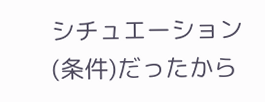シチュエーション(条件)だったから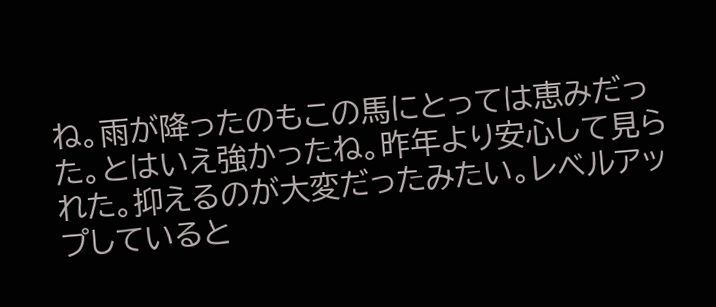ね。雨が降ったのもこの馬にとっては恵みだった。とはいえ強かったね。昨年より安心して見られた。抑えるのが大変だったみたい。レベルアップしていると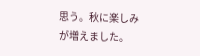思う。秋に楽しみが増えました。